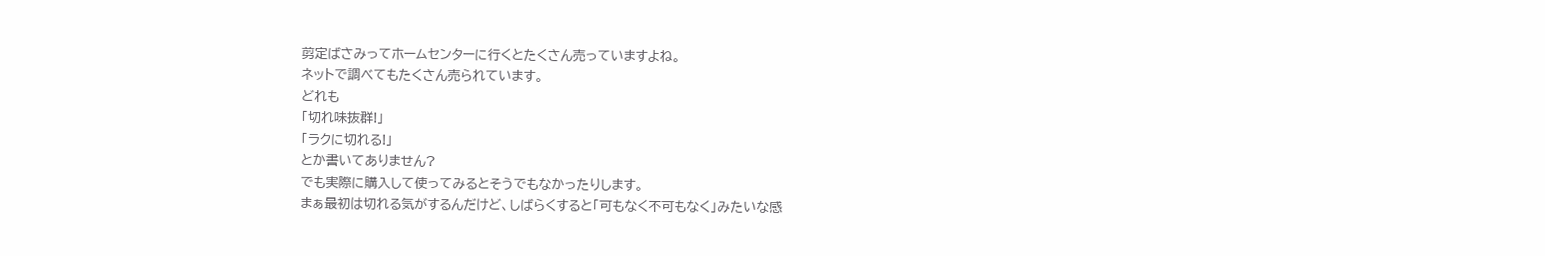剪定ばさみってホームセンターに行くとたくさん売っていますよね。
ネットで調べてもたくさん売られています。
どれも
「切れ味抜群!」
「ラクに切れる!」
とか書いてありません?
でも実際に購入して使ってみるとそうでもなかったりします。
まぁ最初は切れる気がするんだけど、しばらくすると「可もなく不可もなく」みたいな感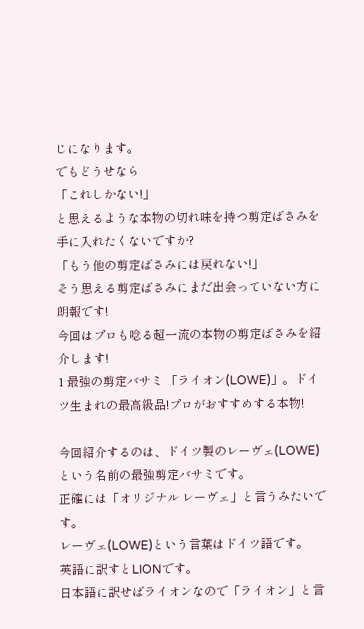じになります。
でもどうせなら
「これしかない!」
と思えるような本物の切れ味を持つ剪定ばさみを手に入れたくないですか?
「もう他の剪定ばさみには戻れない!」
そう思える剪定ばさみにまだ出会っていない方に朗報です!
今回はプロも唸る超一流の本物の剪定ばさみを紹介します!
1 最強の剪定バサミ 「ライオン(LOWE)」。ドイツ生まれの最高級品!プロがおすすめする本物!

今回紹介するのは、ドイツ製のレーヴェ(LOWE)という名前の最強剪定バサミです。
正確には「オリジナル レーヴェ」と言うみたいです。
レーヴェ(LOWE)という言葉はドイツ語です。
英語に訳すとLIONです。
日本語に訳せばライオンなので「ライオン」と言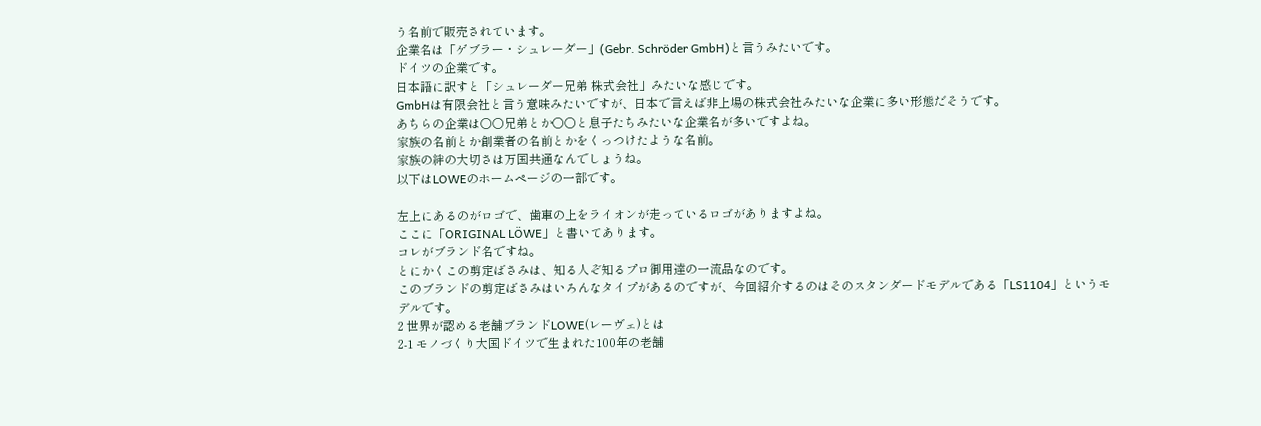う名前で販売されています。
企業名は「ゲブラー・シュレーダー」(Gebr. Schröder GmbH)と言うみたいです。
ドイツの企業です。
日本語に訳すと「シュレーダー兄弟 株式会社」みたいな感じです。
GmbHは有限会社と言う意味みたいですが、日本で言えば非上場の株式会社みたいな企業に多い形態だそうです。
あちらの企業は○○兄弟とか○○と息子たちみたいな企業名が多いですよね。
家族の名前とか創業者の名前とかをくっつけたような名前。
家族の絆の大切さは万国共通なんでしょうね。
以下はLOWEのホームページの一部です。

左上にあるのがロゴで、歯車の上をライオンが走っているロゴがありますよね。
ここに「ORIGINAL LÖWE」と書いてあります。
コレがブランド名ですね。
とにかくこの剪定ばさみは、知る人ぞ知るプロ御用達の一流品なのです。
このブランドの剪定ばさみはいろんなタイプがあるのですが、今回紹介するのはそのスタンダードモデルである「LS1104」というモデルです。
2 世界が認める老舗ブランドLOWE(レーヴェ)とは
2-1 モノづくり大国ドイツで生まれた100年の老舗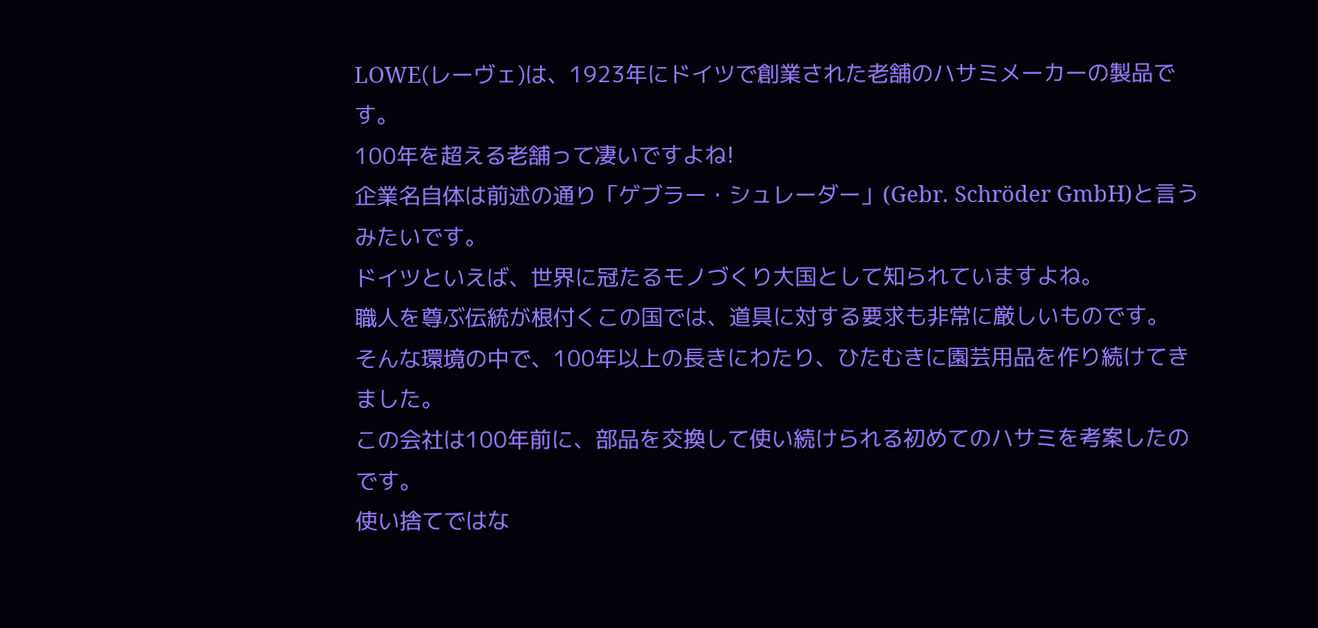LOWE(レーヴェ)は、1923年にドイツで創業された老舗のハサミメーカーの製品です。
100年を超える老舗って凄いですよね!
企業名自体は前述の通り「ゲブラー・シュレーダー」(Gebr. Schröder GmbH)と言うみたいです。
ドイツといえば、世界に冠たるモノづくり大国として知られていますよね。
職人を尊ぶ伝統が根付くこの国では、道具に対する要求も非常に厳しいものです。
そんな環境の中で、100年以上の長きにわたり、ひたむきに園芸用品を作り続けてきました。
この会社は100年前に、部品を交換して使い続けられる初めてのハサミを考案したのです。
使い捨てではな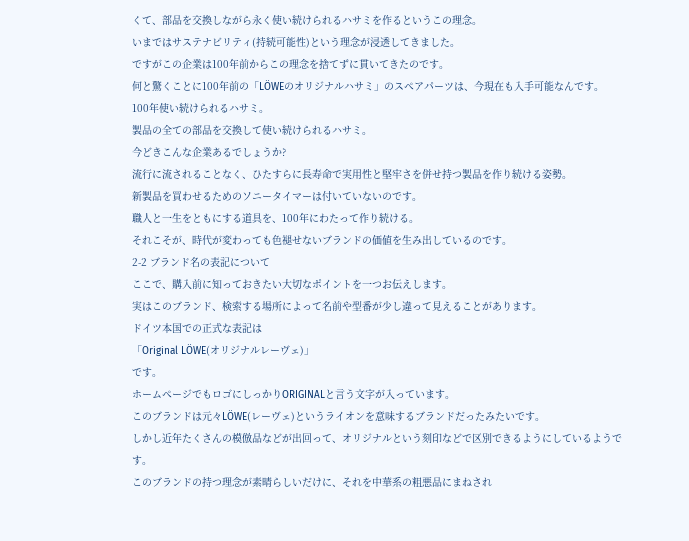くて、部品を交換しながら永く使い続けられるハサミを作るというこの理念。
いまではサステナビリティ(持続可能性)という理念が浸透してきました。
ですがこの企業は100年前からこの理念を捨てずに貫いてきたのです。
何と驚くことに100年前の「LÖWEのオリジナルハサミ」のスペアパーツは、今現在も入手可能なんです。
100年使い続けられるハサミ。
製品の全ての部品を交換して使い続けられるハサミ。
今どきこんな企業あるでしょうか?
流行に流されることなく、ひたすらに長寿命で実用性と堅牢さを併せ持つ製品を作り続ける姿勢。
新製品を買わせるためのソニータイマーは付いていないのです。
職人と一生をともにする道具を、100年にわたって作り続ける。
それこそが、時代が変わっても色褪せないブランドの価値を生み出しているのです。
2-2 ブランド名の表記について
ここで、購入前に知っておきたい大切なポイントを一つお伝えします。
実はこのブランド、検索する場所によって名前や型番が少し違って見えることがあります。
ドイツ本国での正式な表記は
「Original LÖWE(オリジナルレーヴェ)」
です。
ホームページでもロゴにしっかりORIGINALと言う文字が入っています。
このブランドは元々LÖWE(レーヴェ)というライオンを意味するブランドだったみたいです。
しかし近年たくさんの模倣品などが出回って、オリジナルという刻印などで区別できるようにしているようです。
このブランドの持つ理念が素晴らしいだけに、それを中華系の粗悪品にまねされ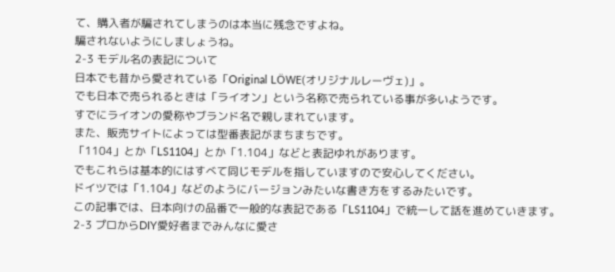て、購入者が騙されてしまうのは本当に残念ですよね。
騙されないようにしましょうね。
2-3 モデル名の表記について
日本でも昔から愛されている「Original LÖWE(オリジナルレーヴェ)」。
でも日本で売られるときは「ライオン」という名称で売られている事が多いようです。
すでにライオンの愛称やブランド名で親しまれています。
また、販売サイトによっては型番表記がまちまちです。
「1104」とか「LS1104」とか「1.104」などと表記ゆれがあります。
でもこれらは基本的にはすべて同じモデルを指していますので安心してください。
ドイツでは「1.104」などのようにバージョンみたいな書き方をするみたいです。
この記事では、日本向けの品番で一般的な表記である「LS1104」で統一して話を進めていきます。
2-3 プロからDIY愛好者までみんなに愛さ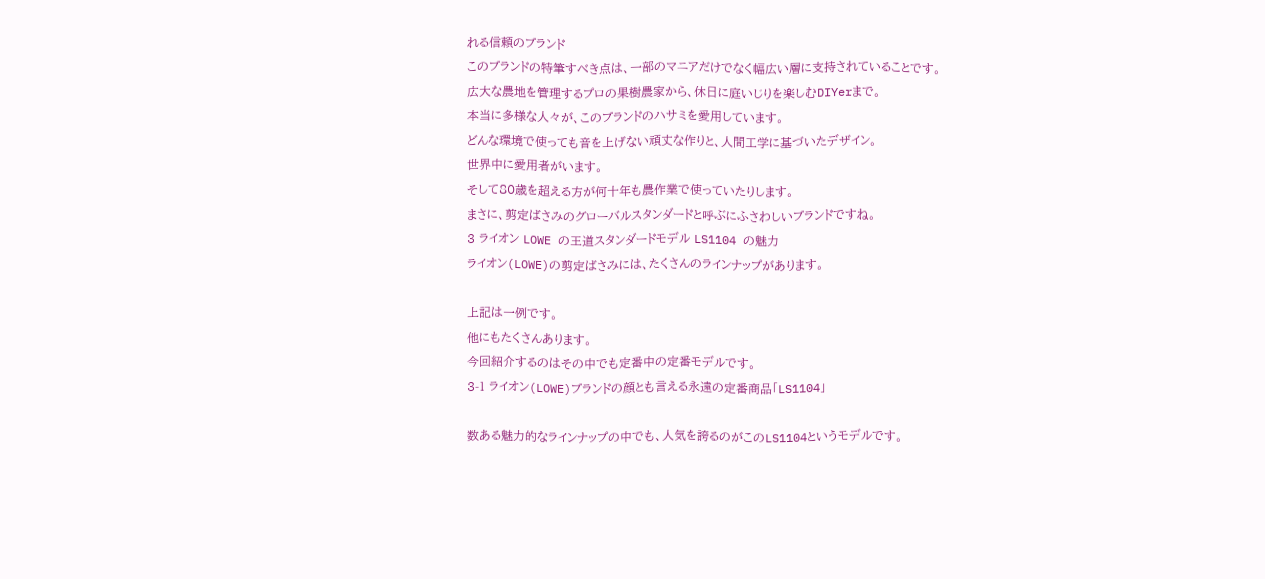れる信頼のブランド
このブランドの特筆すべき点は、一部のマニアだけでなく幅広い層に支持されていることです。
広大な農地を管理するプロの果樹農家から、休日に庭いじりを楽しむDIYerまで。
本当に多様な人々が、このブランドのハサミを愛用しています。
どんな環境で使っても音を上げない頑丈な作りと、人間工学に基づいたデザイン。
世界中に愛用者がいます。
そして80歳を超える方が何十年も農作業で使っていたりします。
まさに、剪定ばさみのグローバルスタンダードと呼ぶにふさわしいブランドですね。
3 ライオン LOWE の王道スタンダードモデル LS1104 の魅力
ライオン(LOWE)の剪定ばさみには、たくさんのラインナップがあります。

上記は一例です。
他にもたくさんあります。
今回紹介するのはその中でも定番中の定番モデルです。
3-1 ライオン(LOWE)ブランドの顔とも言える永遠の定番商品「LS1104」

数ある魅力的なラインナップの中でも、人気を誇るのがこのLS1104というモデルです。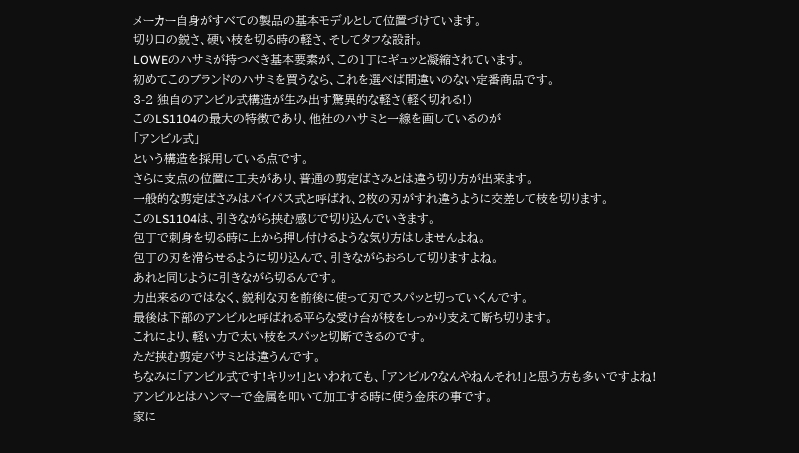メーカー自身がすべての製品の基本モデルとして位置づけています。
切り口の鋭さ、硬い枝を切る時の軽さ、そしてタフな設計。
LOWEのハサミが持つべき基本要素が、この1丁にギュッと凝縮されています。
初めてこのブランドのハサミを買うなら、これを選べば間違いのない定番商品です。
3-2 独自のアンビル式構造が生み出す驚異的な軽さ(軽く切れる!)
このLS1104の最大の特徴であり、他社のハサミと一線を画しているのが
「アンビル式」
という構造を採用している点です。
さらに支点の位置に工夫があり、普通の剪定ばさみとは違う切り方が出来ます。
一般的な剪定ばさみはバイパス式と呼ばれ、2枚の刃がすれ違うように交差して枝を切ります。
このLS1104は、引きながら挟む感じで切り込んでいきます。
包丁で刺身を切る時に上から押し付けるような気り方はしませんよね。
包丁の刃を滑らせるように切り込んで、引きながらおろして切りますよね。
あれと同じように引きながら切るんです。
力出来るのではなく、鋭利な刃を前後に使って刃でスパッと切っていくんです。
最後は下部のアンビルと呼ばれる平らな受け台が枝をしっかり支えて断ち切ります。
これにより、軽い力で太い枝をスパッと切断できるのです。
ただ挟む剪定バサミとは違うんです。
ちなみに「アンビル式です!キリッ!」といわれても、「アンビル?なんやねんそれ!」と思う方も多いですよね!
アンビルとはハンマーで金属を叩いて加工する時に使う金床の事です。
家に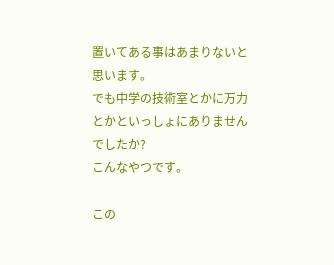置いてある事はあまりないと思います。
でも中学の技術室とかに万力とかといっしょにありませんでしたか?
こんなやつです。

この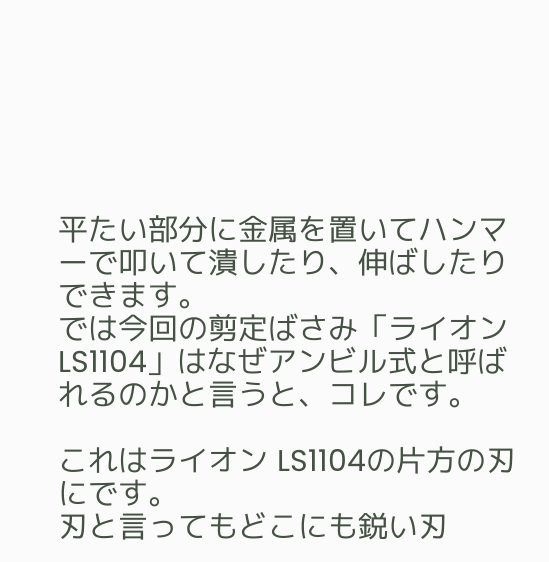平たい部分に金属を置いてハンマーで叩いて潰したり、伸ばしたりできます。
では今回の剪定ばさみ「ライオン LS1104」はなぜアンビル式と呼ばれるのかと言うと、コレです。

これはライオン LS1104の片方の刃にです。
刃と言ってもどこにも鋭い刃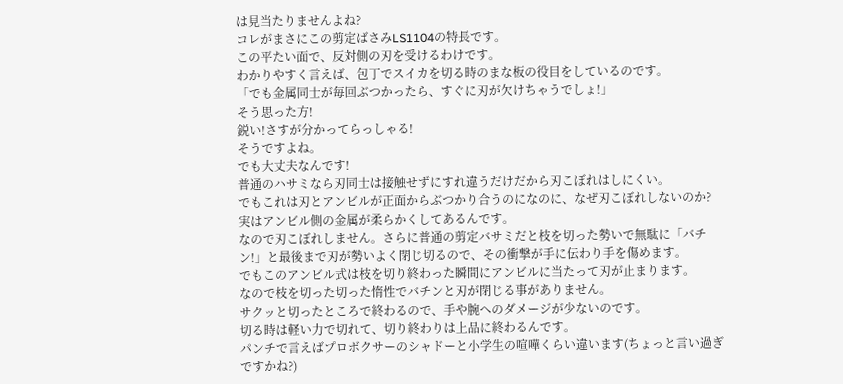は見当たりませんよね?
コレがまさにこの剪定ばさみLS1104の特長です。
この平たい面で、反対側の刃を受けるわけです。
わかりやすく言えば、包丁でスイカを切る時のまな板の役目をしているのです。
「でも金属同士が毎回ぶつかったら、すぐに刃が欠けちゃうでしょ!」
そう思った方!
鋭い!さすが分かってらっしゃる!
そうですよね。
でも大丈夫なんです!
普通のハサミなら刃同士は接触せずにすれ違うだけだから刃こぼれはしにくい。
でもこれは刃とアンビルが正面からぶつかり合うのになのに、なぜ刃こぼれしないのか?
実はアンビル側の金属が柔らかくしてあるんです。
なので刃こぼれしません。さらに普通の剪定バサミだと枝を切った勢いで無駄に「バチン!」と最後まで刃が勢いよく閉じ切るので、その衝撃が手に伝わり手を傷めます。
でもこのアンビル式は枝を切り終わった瞬間にアンビルに当たって刃が止まります。
なので枝を切った切った惰性でバチンと刃が閉じる事がありません。
サクッと切ったところで終わるので、手や腕へのダメージが少ないのです。
切る時は軽い力で切れて、切り終わりは上品に終わるんです。
パンチで言えばプロボクサーのシャドーと小学生の喧嘩くらい違います(ちょっと言い過ぎですかね?)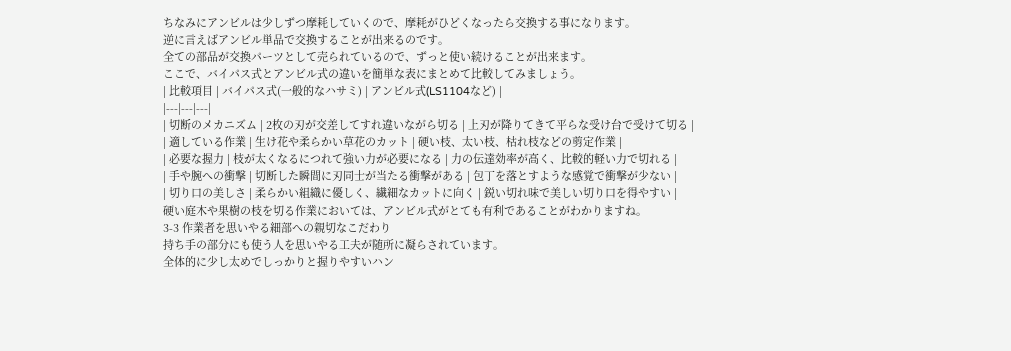ちなみにアンビルは少しずつ摩耗していくので、摩耗がひどくなったら交換する事になります。
逆に言えばアンビル単品で交換することが出来るのです。
全ての部品が交換パーツとして売られているので、ずっと使い続けることが出来ます。
ここで、バイパス式とアンビル式の違いを簡単な表にまとめて比較してみましょう。
| 比較項目 | バイパス式(一般的なハサミ) | アンビル式(LS1104など) |
|---|---|---|
| 切断のメカニズム | 2枚の刃が交差してすれ違いながら切る | 上刃が降りてきて平らな受け台で受けて切る |
| 適している作業 | 生け花や柔らかい草花のカット | 硬い枝、太い枝、枯れ枝などの剪定作業 |
| 必要な握力 | 枝が太くなるにつれて強い力が必要になる | 力の伝達効率が高く、比較的軽い力で切れる |
| 手や腕への衝撃 | 切断した瞬間に刃同士が当たる衝撃がある | 包丁を落とすような感覚で衝撃が少ない |
| 切り口の美しさ | 柔らかい組織に優しく、繊細なカットに向く | 鋭い切れ味で美しい切り口を得やすい |
硬い庭木や果樹の枝を切る作業においては、アンビル式がとても有利であることがわかりますね。
3-3 作業者を思いやる細部への親切なこだわり
持ち手の部分にも使う人を思いやる工夫が随所に凝らされています。
全体的に少し太めでしっかりと握りやすいハン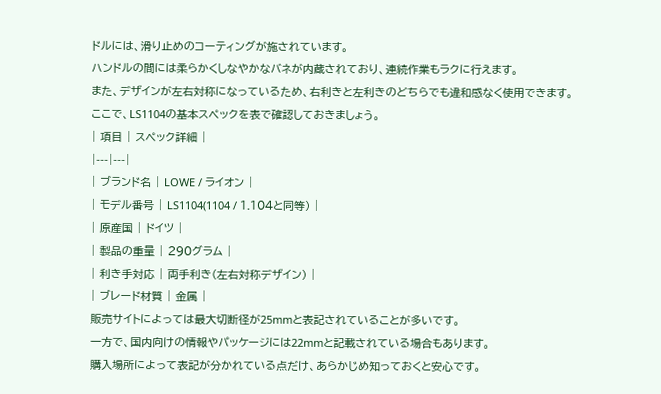ドルには、滑り止めのコーティングが施されています。
ハンドルの間には柔らかくしなやかなバネが内蔵されており、連続作業もラクに行えます。
また、デザインが左右対称になっているため、右利きと左利きのどちらでも違和感なく使用できます。
ここで、LS1104の基本スペックを表で確認しておきましょう。
| 項目 | スペック詳細 |
|---|---|
| ブランド名 | LOWE / ライオン |
| モデル番号 | LS1104(1104 / 1.104と同等) |
| 原産国 | ドイツ |
| 製品の重量 | 290グラム |
| 利き手対応 | 両手利き(左右対称デザイン) |
| ブレード材質 | 金属 |
販売サイトによっては最大切断径が25mmと表記されていることが多いです。
一方で、国内向けの情報やパッケージには22mmと記載されている場合もあります。
購入場所によって表記が分かれている点だけ、あらかじめ知っておくと安心です。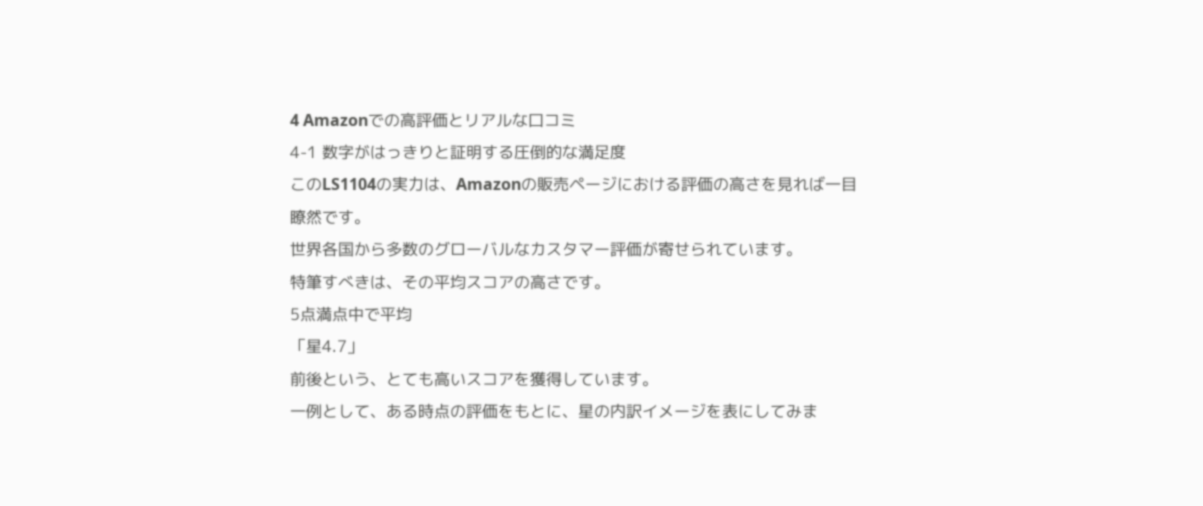4 Amazonでの高評価とリアルな口コミ
4-1 数字がはっきりと証明する圧倒的な満足度
このLS1104の実力は、Amazonの販売ページにおける評価の高さを見れば一目瞭然です。
世界各国から多数のグローバルなカスタマー評価が寄せられています。
特筆すべきは、その平均スコアの高さです。
5点満点中で平均
「星4.7」
前後という、とても高いスコアを獲得しています。
一例として、ある時点の評価をもとに、星の内訳イメージを表にしてみま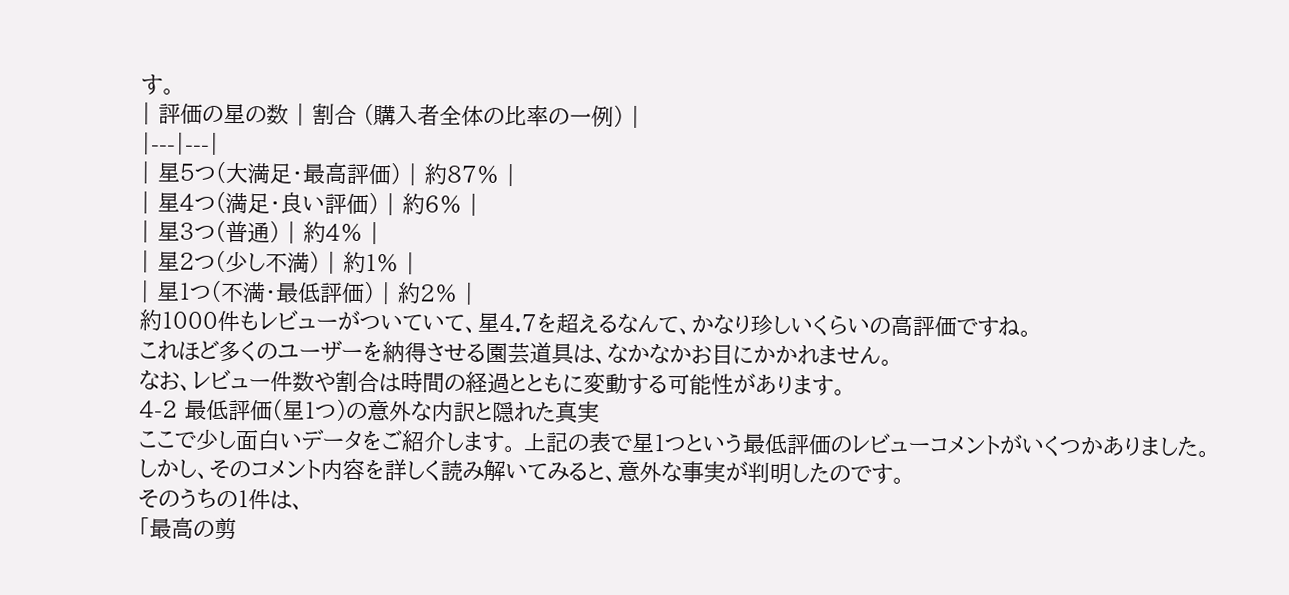す。
| 評価の星の数 | 割合 (購入者全体の比率の一例) |
|---|---|
| 星5つ(大満足・最高評価) | 約87% |
| 星4つ(満足・良い評価) | 約6% |
| 星3つ(普通) | 約4% |
| 星2つ(少し不満) | 約1% |
| 星1つ(不満・最低評価) | 約2% |
約1000件もレビューがついていて、星4.7を超えるなんて、かなり珍しいくらいの高評価ですね。
これほど多くのユーザーを納得させる園芸道具は、なかなかお目にかかれません。
なお、レビュー件数や割合は時間の経過とともに変動する可能性があります。
4-2 最低評価(星1つ)の意外な内訳と隠れた真実
ここで少し面白いデータをご紹介します。 上記の表で星1つという最低評価のレビューコメントがいくつかありました。
しかし、そのコメント内容を詳しく読み解いてみると、意外な事実が判明したのです。
そのうちの1件は、
「最高の剪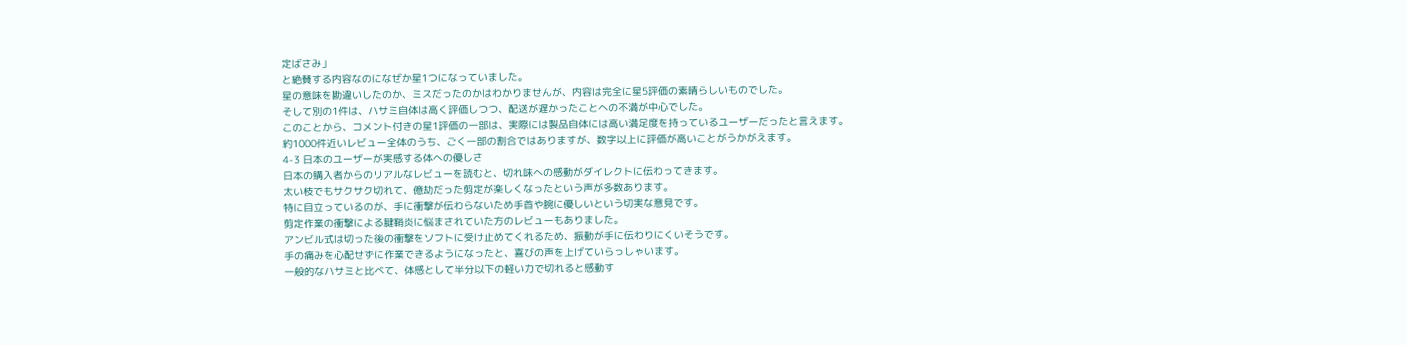定ばさみ」
と絶賛する内容なのになぜか星1つになっていました。
星の意味を勘違いしたのか、ミスだったのかはわかりませんが、内容は完全に星5評価の素晴らしいものでした。
そして別の1件は、ハサミ自体は高く評価しつつ、配送が遅かったことへの不満が中心でした。
このことから、コメント付きの星1評価の一部は、実際には製品自体には高い満足度を持っているユーザーだったと言えます。
約1000件近いレビュー全体のうち、ごく一部の割合ではありますが、数字以上に評価が高いことがうかがえます。
4-3 日本のユーザーが実感する体への優しさ
日本の購入者からのリアルなレビューを読むと、切れ味への感動がダイレクトに伝わってきます。
太い枝でもサクサク切れて、億劫だった剪定が楽しくなったという声が多数あります。
特に目立っているのが、手に衝撃が伝わらないため手首や腕に優しいという切実な意見です。
剪定作業の衝撃による腱鞘炎に悩まされていた方のレビューもありました。
アンビル式は切った後の衝撃をソフトに受け止めてくれるため、振動が手に伝わりにくいそうです。
手の痛みを心配せずに作業できるようになったと、喜びの声を上げていらっしゃいます。
一般的なハサミと比べて、体感として半分以下の軽い力で切れると感動す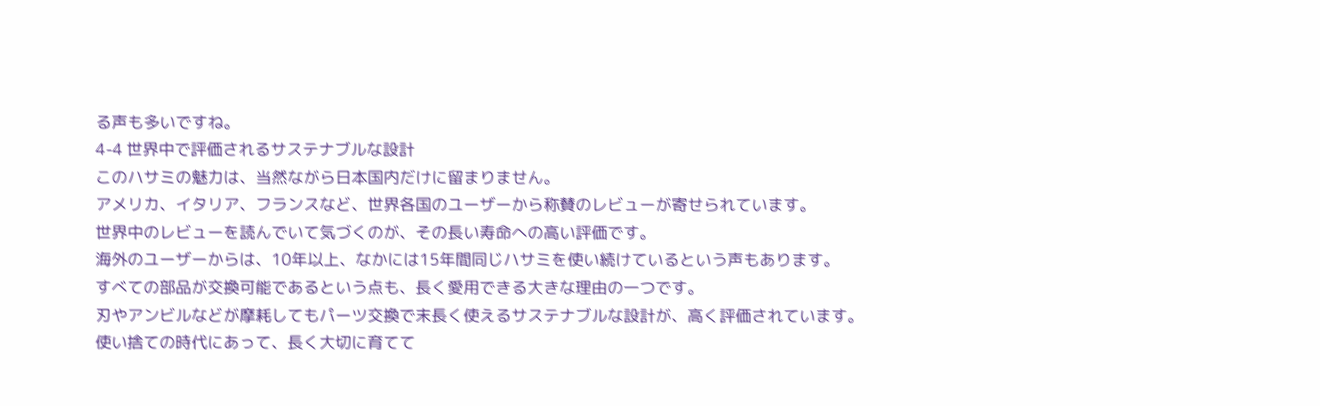る声も多いですね。
4-4 世界中で評価されるサステナブルな設計
このハサミの魅力は、当然ながら日本国内だけに留まりません。
アメリカ、イタリア、フランスなど、世界各国のユーザーから称賛のレビューが寄せられています。
世界中のレビューを読んでいて気づくのが、その長い寿命への高い評価です。
海外のユーザーからは、10年以上、なかには15年間同じハサミを使い続けているという声もあります。
すべての部品が交換可能であるという点も、長く愛用できる大きな理由の一つです。
刃やアンビルなどが摩耗してもパーツ交換で末長く使えるサステナブルな設計が、高く評価されています。
使い捨ての時代にあって、長く大切に育てて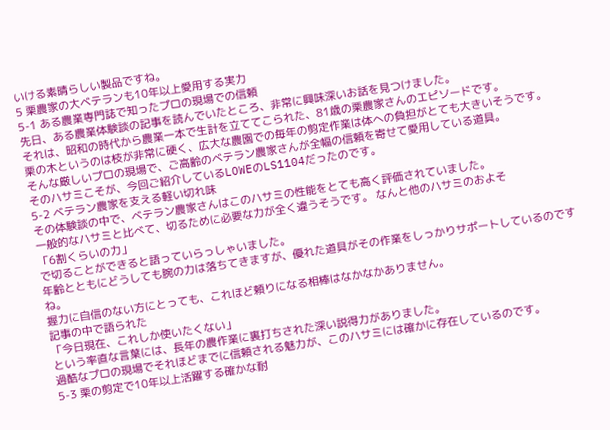いける素晴らしい製品ですね。
5 栗農家の大ベテランも10年以上愛用する実力
5-1 ある農業専門誌で知ったプロの現場での信頼
先日、ある農業体験談の記事を読んでいたところ、非常に興味深いお話を見つけました。
それは、昭和の時代から農業一本で生計を立ててこられた、81歳の栗農家さんのエピソードです。
栗の木というのは枝が非常に硬く、広大な農園での毎年の剪定作業は体への負担がとても大きいそうです。
そんな厳しいプロの現場で、ご高齢のベテラン農家さんが全幅の信頼を寄せて愛用している道具。
そのハサミこそが、今回ご紹介しているLOWEのLS1104だったのです。
5-2 ベテラン農家を支える軽い切れ味
その体験談の中で、ベテラン農家さんはこのハサミの性能をとても高く評価されていました。
一般的なハサミと比べて、切るために必要な力が全く違うそうです。 なんと他のハサミのおよそ
「6割くらいの力」
で切ることができると語っていらっしゃいました。
年齢とともにどうしても腕の力は落ちてきますが、優れた道具がその作業をしっかりサポートしているのですね。
握力に自信のない方にとっても、これほど頼りになる相棒はなかなかありません。
記事の中で語られた
「今日現在、これしか使いたくない」
という率直な言葉には、長年の農作業に裏打ちされた深い説得力がありました。
過酷なプロの現場でそれほどまでに信頼される魅力が、このハサミには確かに存在しているのです。
5-3 栗の剪定で10年以上活躍する確かな耐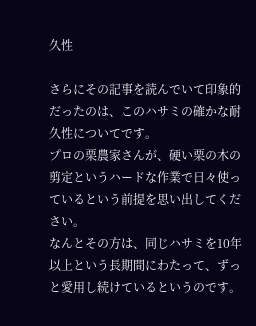久性

さらにその記事を読んでいて印象的だったのは、このハサミの確かな耐久性についてです。
プロの栗農家さんが、硬い栗の木の剪定というハードな作業で日々使っているという前提を思い出してください。
なんとその方は、同じハサミを10年以上という長期間にわたって、ずっと愛用し続けているというのです。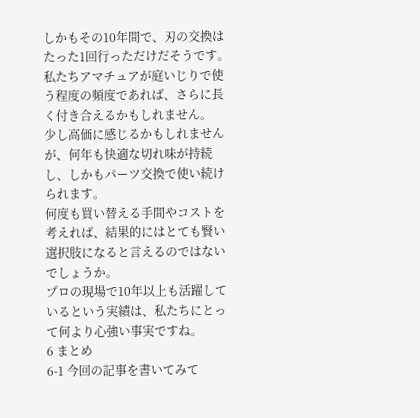しかもその10年間で、刃の交換はたった1回行っただけだそうです。
私たちアマチュアが庭いじりで使う程度の頻度であれば、さらに長く付き合えるかもしれません。
少し高価に感じるかもしれませんが、何年も快適な切れ味が持続し、しかもパーツ交換で使い続けられます。
何度も買い替える手間やコストを考えれば、結果的にはとても賢い選択肢になると言えるのではないでしょうか。
プロの現場で10年以上も活躍しているという実績は、私たちにとって何より心強い事実ですね。
6 まとめ
6-1 今回の記事を書いてみて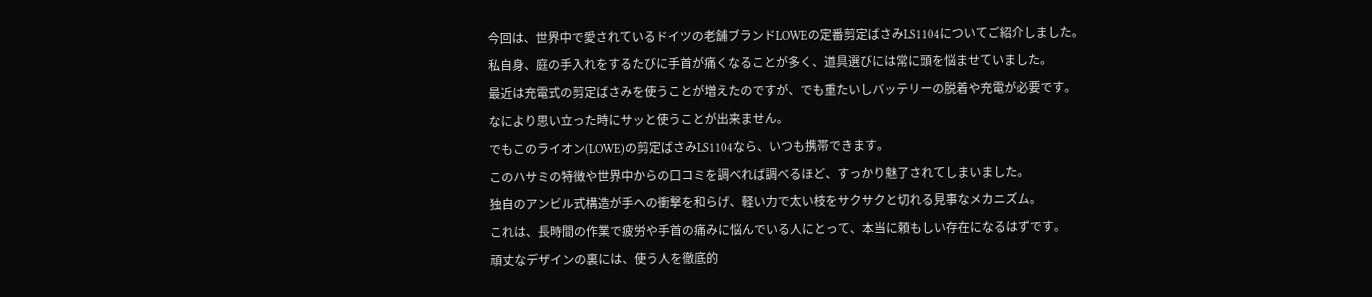今回は、世界中で愛されているドイツの老舗ブランドLOWEの定番剪定ばさみLS1104についてご紹介しました。
私自身、庭の手入れをするたびに手首が痛くなることが多く、道具選びには常に頭を悩ませていました。
最近は充電式の剪定ばさみを使うことが増えたのですが、でも重たいしバッテリーの脱着や充電が必要です。
なにより思い立った時にサッと使うことが出来ません。
でもこのライオン(LOWE)の剪定ばさみLS1104なら、いつも携帯できます。
このハサミの特徴や世界中からの口コミを調べれば調べるほど、すっかり魅了されてしまいました。
独自のアンビル式構造が手への衝撃を和らげ、軽い力で太い枝をサクサクと切れる見事なメカニズム。
これは、長時間の作業で疲労や手首の痛みに悩んでいる人にとって、本当に頼もしい存在になるはずです。
頑丈なデザインの裏には、使う人を徹底的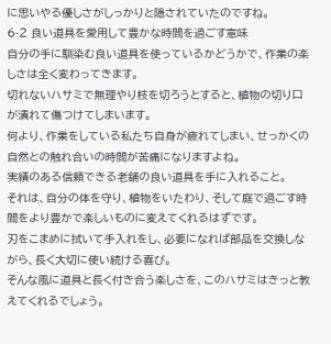に思いやる優しさがしっかりと隠されていたのですね。
6-2 良い道具を愛用して豊かな時間を過ごす意味
自分の手に馴染む良い道具を使っているかどうかで、作業の楽しさは全く変わってきます。
切れないハサミで無理やり枝を切ろうとすると、植物の切り口が潰れて傷つけてしまいます。
何より、作業をしている私たち自身が疲れてしまい、せっかくの自然との触れ合いの時間が苦痛になりますよね。
実績のある信頼できる老舗の良い道具を手に入れること。
それは、自分の体を守り、植物をいたわり、そして庭で過ごす時間をより豊かで楽しいものに変えてくれるはずです。
刃をこまめに拭いて手入れをし、必要になれば部品を交換しながら、長く大切に使い続ける喜び。
そんな風に道具と長く付き合う楽しさを、このハサミはきっと教えてくれるでしょう。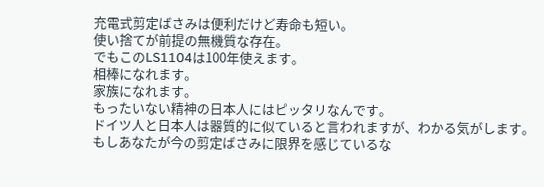充電式剪定ばさみは便利だけど寿命も短い。
使い捨てが前提の無機質な存在。
でもこのLS1104は100年使えます。
相棒になれます。
家族になれます。
もったいない精神の日本人にはピッタリなんです。
ドイツ人と日本人は器質的に似ていると言われますが、わかる気がします。
もしあなたが今の剪定ばさみに限界を感じているな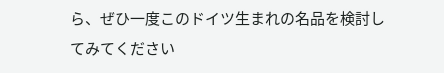ら、ぜひ一度このドイツ生まれの名品を検討してみてください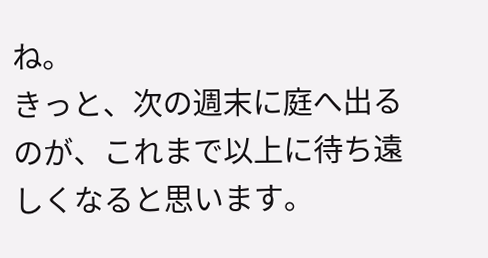ね。
きっと、次の週末に庭へ出るのが、これまで以上に待ち遠しくなると思います。